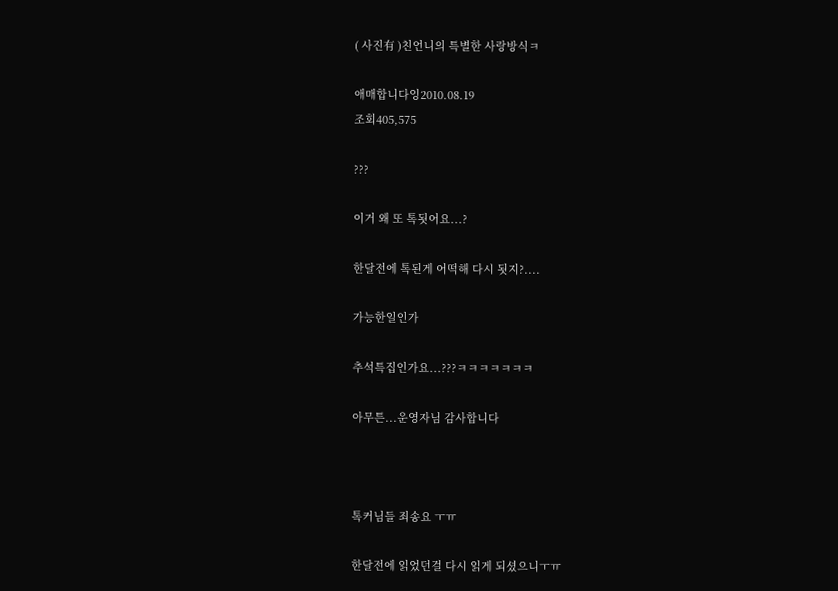( 사진有 )친언니의 특별한 사랑방식ㅋ

애매합니다잉2010.08.19
조회405,575

???

이거 왜 또 톡됫어요...?

한달전에 톡된게 어떡해 다시 됫지?....

가능한일인가

추석특집인가요...???ㅋㅋㅋㅋㅋㅋㅋ

아무튼...운영자님 감사합니다



톡커님들 죄송요 ㅜㅠ

한달전에 읽었던걸 다시 읽게 되셨으니ㅜㅠ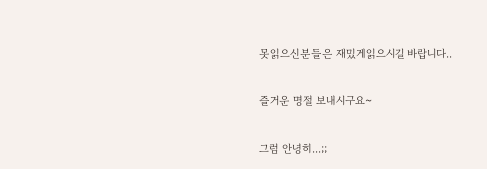못읽으신분들은 재밌게읽으시길 바랍니다..

즐거운 명절 보내시구요~

그럼 안녕히...;;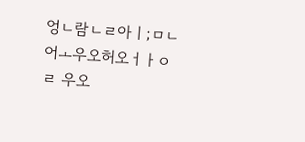엉ㄴ람ㄴㄹ아ㅣ;ㅁㄴ어ㅗ우오허오ㅓㅏㅇㄹ 우오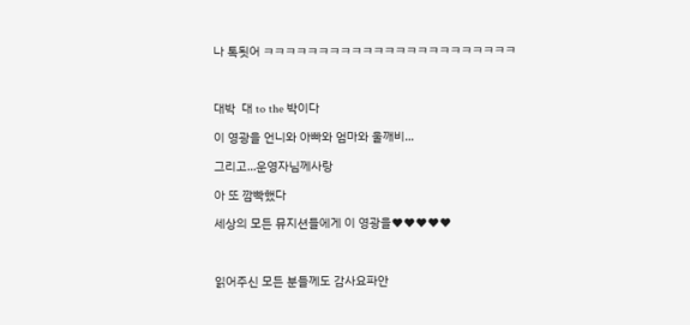나 톡됫어 ㅋㅋㅋㅋㅋㅋㅋㅋㅋㅋㅋㅋㅋㅋㅋㅋㅋㅋㅋㅋㅋㅋㅋ



대박  대 to the 박이다

이 영광을 언니와 아빠와 엄마와 울깨비...

그리고...운영자님께사랑

아 또 깜빡했다

세상의 모든 뮤지션들에게 이 영광을♥♥♥♥♥



읽어주신 모든 분들께도 감사요파안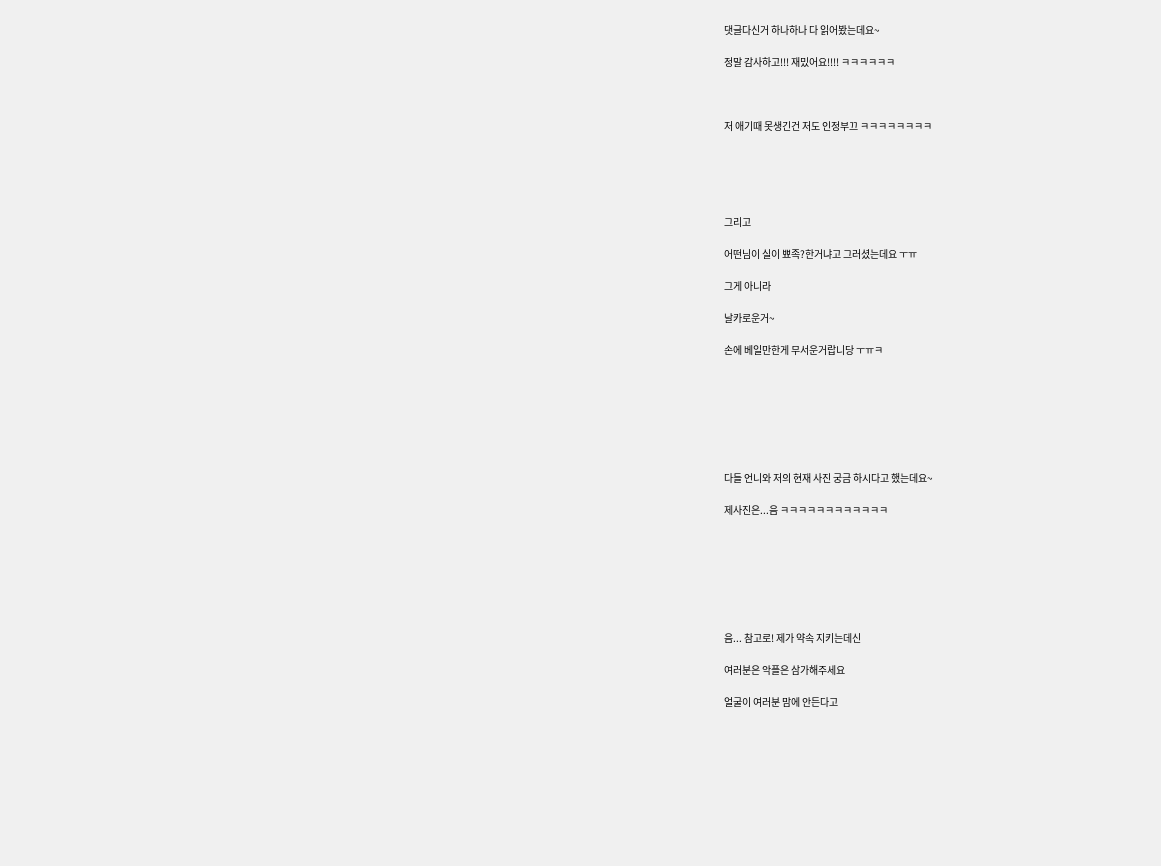댓글다신거 하나하나 다 읽어봤는데요~

정말 감사하고!!! 재밌어요!!!! ㅋㅋㅋㅋㅋㅋ



저 애기때 못생긴건 저도 인정부끄 ㅋㅋㅋㅋㅋㅋㅋㅋ





그리고

어떤님이 실이 뾰족?한거냐고 그러셨는데요 ㅜㅠ

그게 아니라

날카로운거~

손에 베일만한게 무서운거랍니당 ㅜㅠㅋ







다들 언니와 저의 현재 사진 궁금 하시다고 했는데요~

제사진은...음 ㅋㅋㅋㅋㅋㅋㅋㅋㅋㅋㅋㅋ







음... 참고로! 제가 약속 지키는데신

여러분은 악플은 삼가해주세요

얼굴이 여러분 맘에 안든다고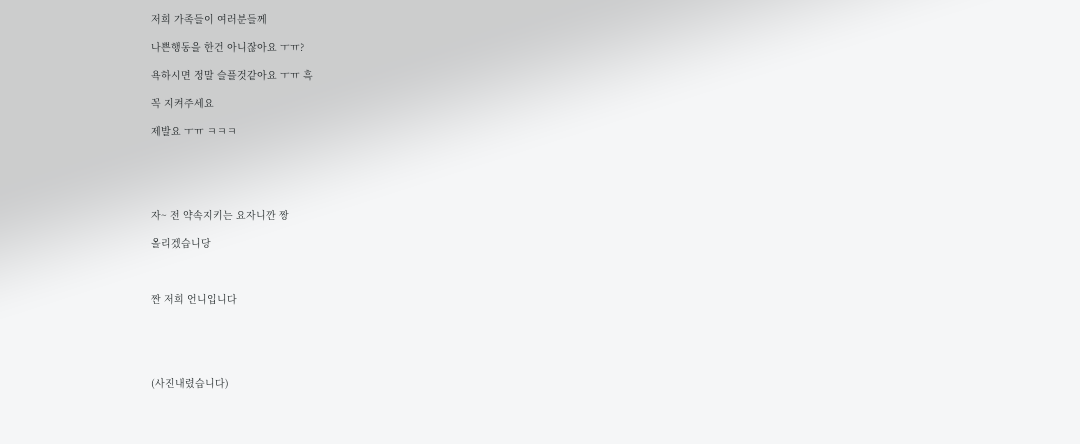저희 가족들이 여러분들께

나쁜행동을 한건 아니잖아요 ㅜㅠ?

욕하시면 정말 슬플것같아요 ㅜㅠ 흑

꼭 지켜주세요

제발요 ㅜㅠ ㅋㅋㅋ





자~ 전 약속지키는 요자니깐 짱

올리겠습니당



짠 저희 언니입니다





(사진내렸습니다)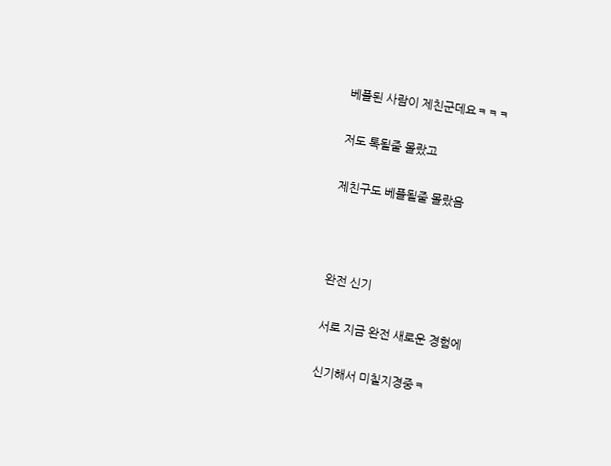베플된 사람이 제친군데요ㅋㅋㅋ

저도 톡될줄 몰랐고

제친구도 베플될줄 몰랐음



완전 신기

서로 지금 완전 새로운 경험에

신기해서 미칠지경중ㅋ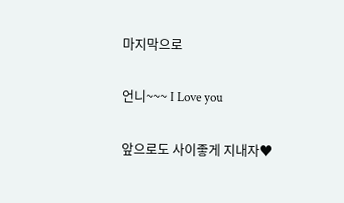마지막으로

언니~~~ I Love you

앞으로도 사이좋게 지내자♥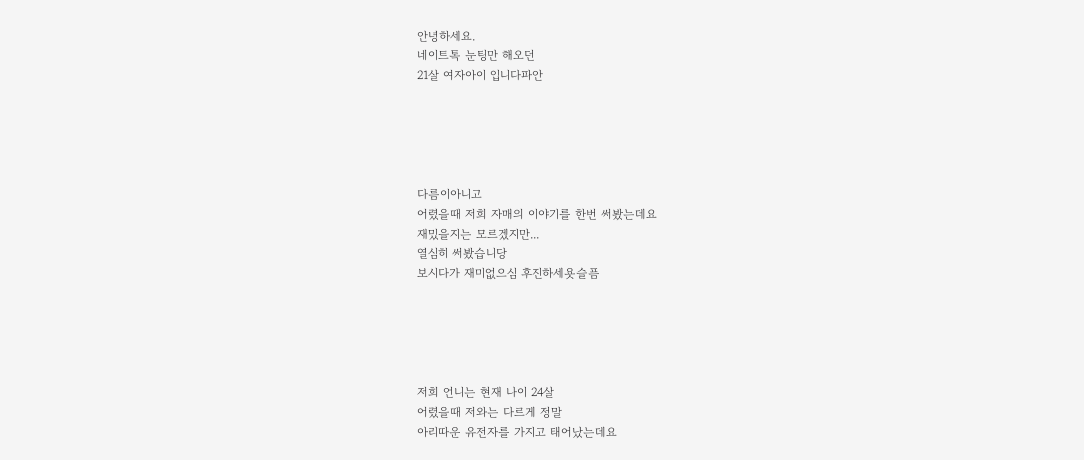안녕하세요.
네이트톡 눈팅만 해오던
21살 여자아이 입니다파안





다름이아니고
어렸을때 저희 자매의 이야기를 한번 써봤는데요
재밌을지는 모르겠지만...
열심히 써봤습니당
보시다가 재미없으심 후진하세욧슬픔





저희 언니는 현재 나이 24살
어렸을때 저와는 다르게 정말
아리따운 유전자를 가지고 태어났는데요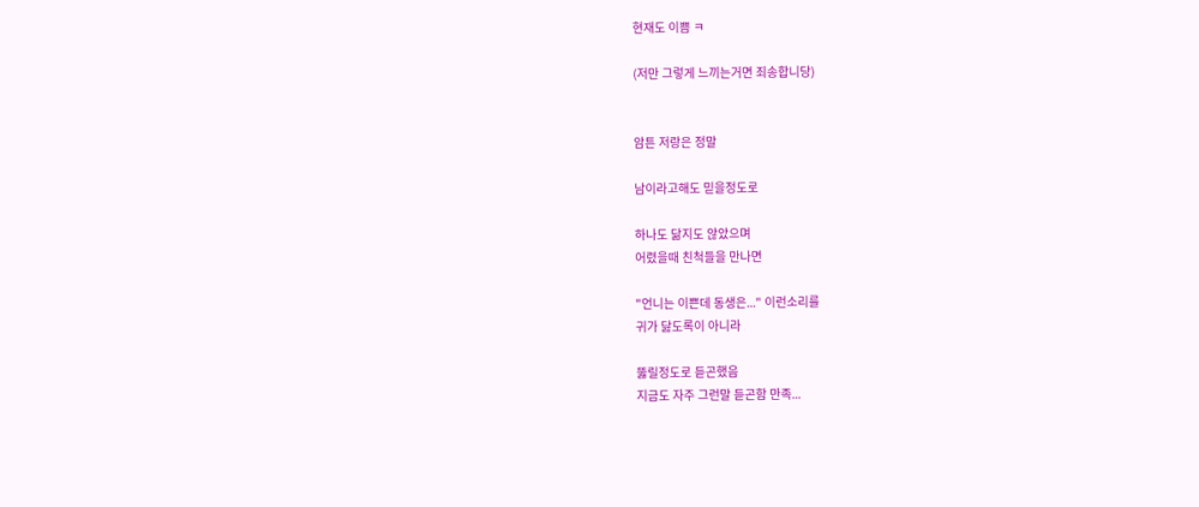현재도 이쁨 ㅋ

(저만 그렇게 느끼는거면 죄송합니당)


암튼 저랑은 정말

남이라고해도 믿을정도로

하나도 닮지도 않았으며
어렸을때 친척들을 만나면

"언니는 이쁜데 동생은..." 이런소리를
귀가 닳도록이 아니라

뚫릴정도로 듣곤했음
지금도 자주 그런말 듣곤함 만족...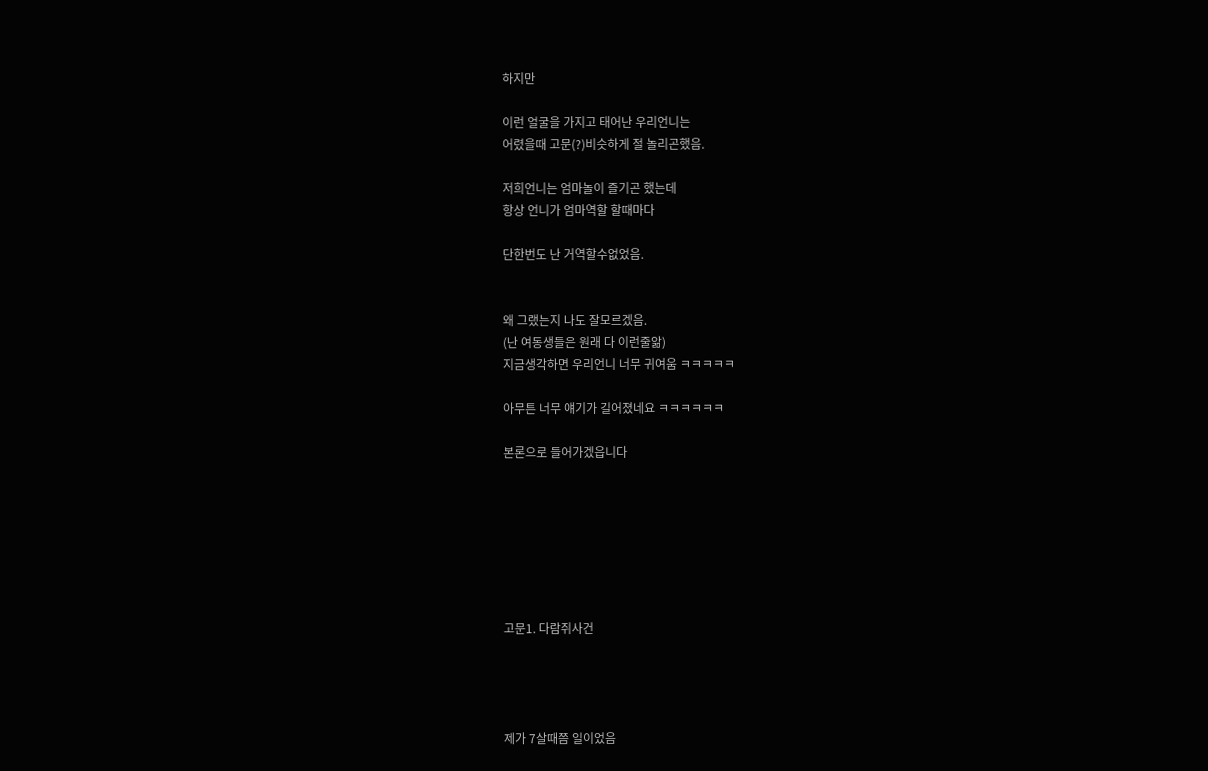하지만

이런 얼굴을 가지고 태어난 우리언니는
어렸을때 고문(?)비슷하게 절 놀리곤했음.

저희언니는 엄마놀이 즐기곤 했는데
항상 언니가 엄마역할 할때마다

단한번도 난 거역할수없었음.


왜 그랬는지 나도 잘모르겠음.
(난 여동생들은 원래 다 이런줄앎)
지금생각하면 우리언니 너무 귀여움 ㅋㅋㅋㅋㅋ

아무튼 너무 얘기가 길어졌네요 ㅋㅋㅋㅋㅋㅋ

본론으로 들어가겠읍니다







고문1. 다람쥐사건




제가 7살때쯤 일이었음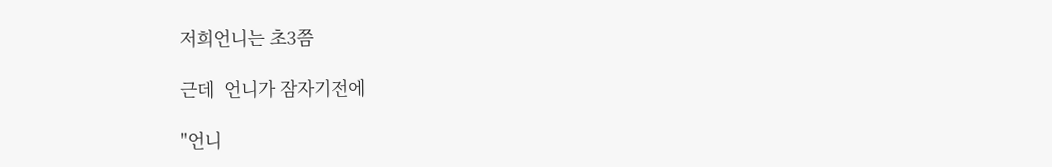저희언니는 초3쯤

근데  언니가 잠자기전에

"언니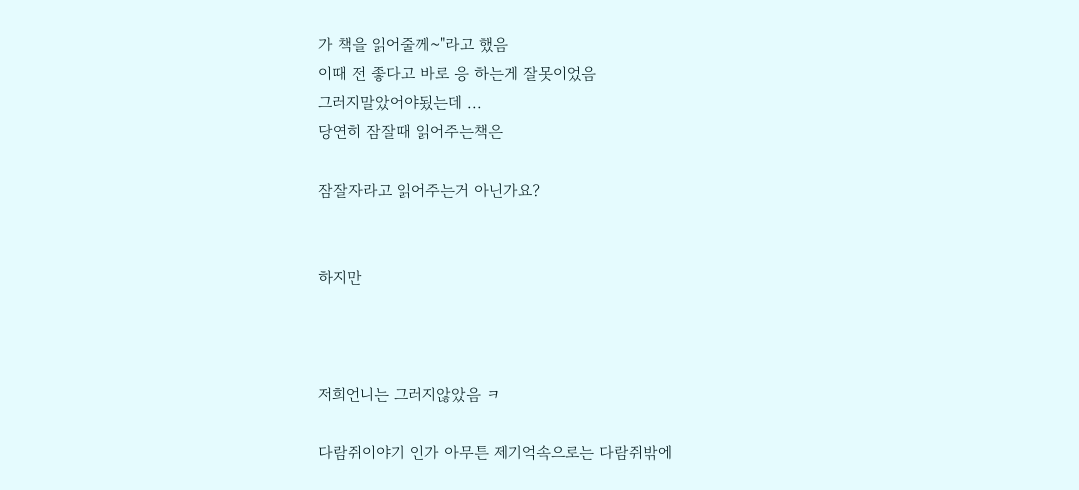가 책을 읽어줄께~"라고 했음
이때 전 좋다고 바로 응 하는게 잘못이었음
그러지말았어야됬는데 ...
당연히 잠잘때 읽어주는책은

잠잘자라고 읽어주는거 아닌가요?


하지만



저희언니는 그러지않았음 ㅋ

다람쥐이야기 인가 아무튼 제기억속으로는 다람쥐밖에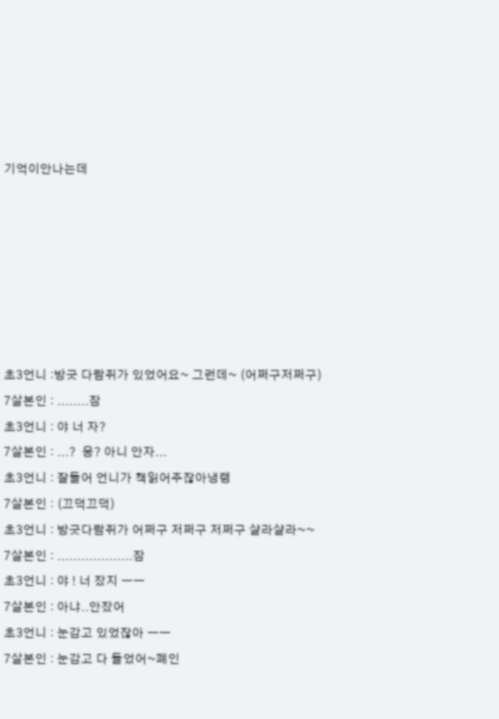기억이안나는데







초3언니 :방긋 다람쥐가 있었어요~ 그런데~ (어쩌구저쩌구)
7살본인 : ........잠
초3언니 : 야 너 자?
7살본인 : ...?  응? 아니 안자...
초3언니 : 잘들어 언니가 책읽어주잖아냉랭
7살본인 : (끄덕끄덕)
초3언니 : 방긋다람쥐가 어쩌구 저쩌구 저쩌구 샬라샬라~~
7살본인 : ...................잠
초3언니 : 야 ! 너 잤지 ㅡㅡ
7살본인 : 아냐..안잤어
초3언니 : 눈감고 있었잖아 ㅡㅡ
7살본인 : 눈감고 다 들었어~폐인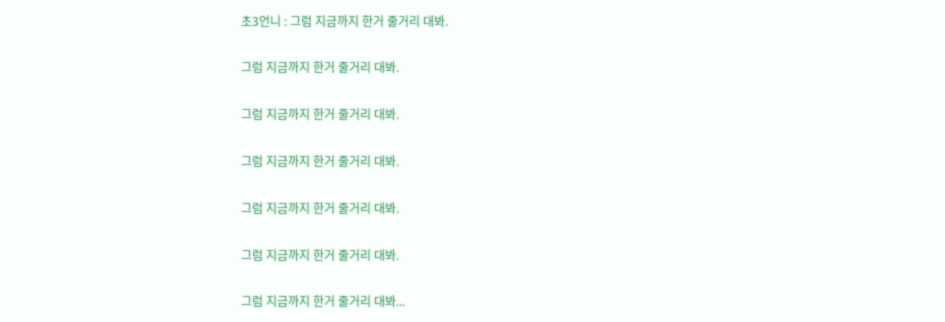초3언니 : 그럼 지금까지 한거 줄거리 대봐.

그럼 지금까지 한거 줄거리 대봐.

그럼 지금까지 한거 줄거리 대봐.

그럼 지금까지 한거 줄거리 대봐.

그럼 지금까지 한거 줄거리 대봐.

그럼 지금까지 한거 줄거리 대봐.

그럼 지금까지 한거 줄거리 대봐...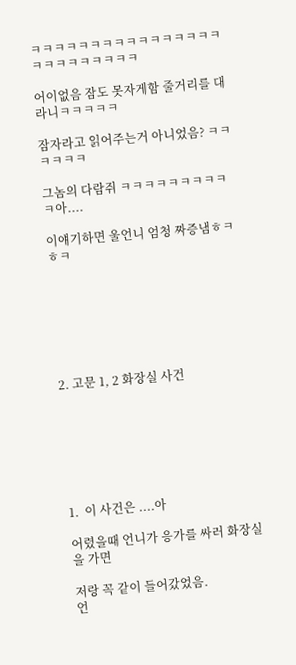ㅋㅋㅋㅋㅋㅋㅋㅋㅋㅋㅋㅋㅋㅋㅋㅋㅋㅋㅋㅋㅋㅋㅋㅋㅋ

어이없음 잠도 못자게함 줄거리를 대라니ㅋㅋㅋㅋㅋ

잠자라고 읽어주는거 아니었음? ㅋㅋㅋㅋㅋㅋ

그놈의 다람쥐 ㅋㅋㅋㅋㅋㅋㅋㅋㅋㅋ아....

이얘기하면 울언니 엄청 짜증냄ㅎㅋㅎㅋ







2. 고문 1, 2 화장실 사건







1.  이 사건은 ....아

어렸을때 언니가 응가를 싸러 화장실을 가면

저랑 꼭 같이 들어갔었음.
언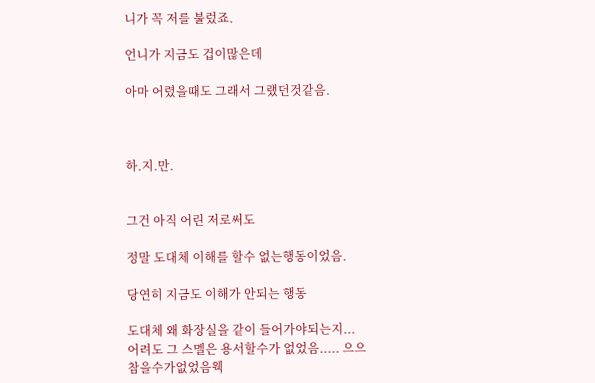니가 꼭 저를 불렀죠.

언니가 지금도 겁이많은데

아마 어렸을때도 그래서 그랬던것같음.



하.지.만.


그건 아직 어린 저로써도

정말 도대체 이해를 할수 없는행동이었음.

당연히 지금도 이해가 안되는 행동

도대체 왜 화장실을 같이 들어가야되는지...
어려도 그 스멜은 용서할수가 없었음..... 으으
참을수가없었음웩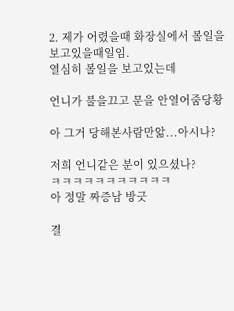2. 제가 어렸을때 화장실에서 볼일을 보고있을때일임.
열심히 볼일을 보고있는데

언니가 불을끄고 문을 안열어줌당황

아 그거 당해본사람만앎...아시나?

저희 언니같은 분이 있으셨나?
ㅋㅋㅋㅋㅋㅋㅋㅋㅋㅋㅋ
아 정말 짜증남 방긋

결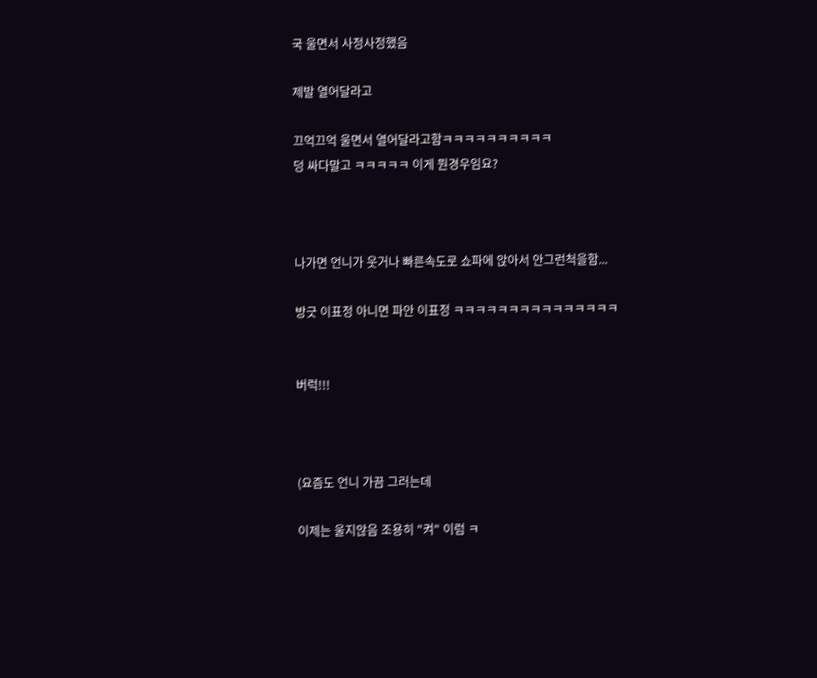국 울면서 사정사정했음

제발 열어달라고

끄억끄억 울면서 열어달라고함ㅋㅋㅋㅋㅋㅋㅋㅋㅋㅋ
덩 싸다말고 ㅋㅋㅋㅋㅋ 이게 뭔경우임요?



나가면 언니가 웃거나 빠른속도로 쇼파에 앉아서 안그런척을함...

방긋 이표정 아니면 파안 이표정 ㅋㅋㅋㅋㅋㅋㅋㅋㅋㅋㅋㅋㅋㅋㅋ


버럭!!!



(요즘도 언니 가끔 그러는데

이제는 울지않음 조용히 "켜" 이럼 ㅋ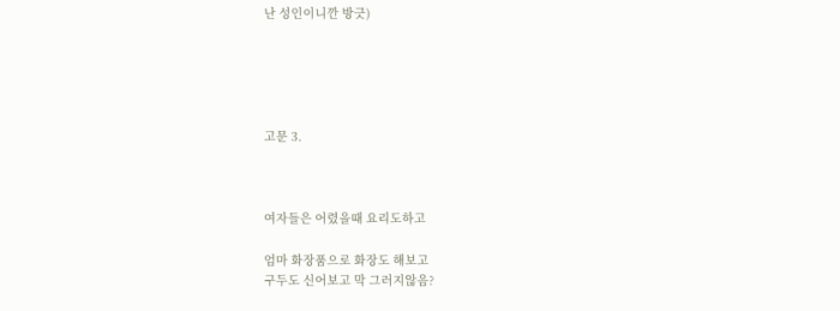난 성인이니깐 방긋)





고문 3.



여자들은 어렸을때 요리도하고

엄마 화장품으로 화장도 해보고
구두도 신어보고 막 그러지않음?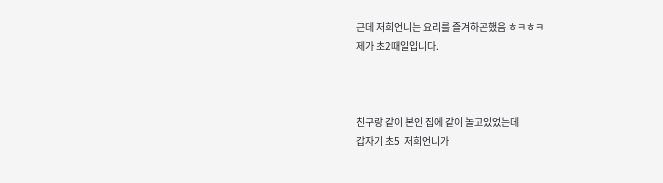근데 저희언니는 요리를 즐겨하곤했음 ㅎㅋㅎㅋ
제가 초2때일입니다.



친구랑 같이 본인 집에 같이 놀고있었는데
갑자기 초5  저희언니가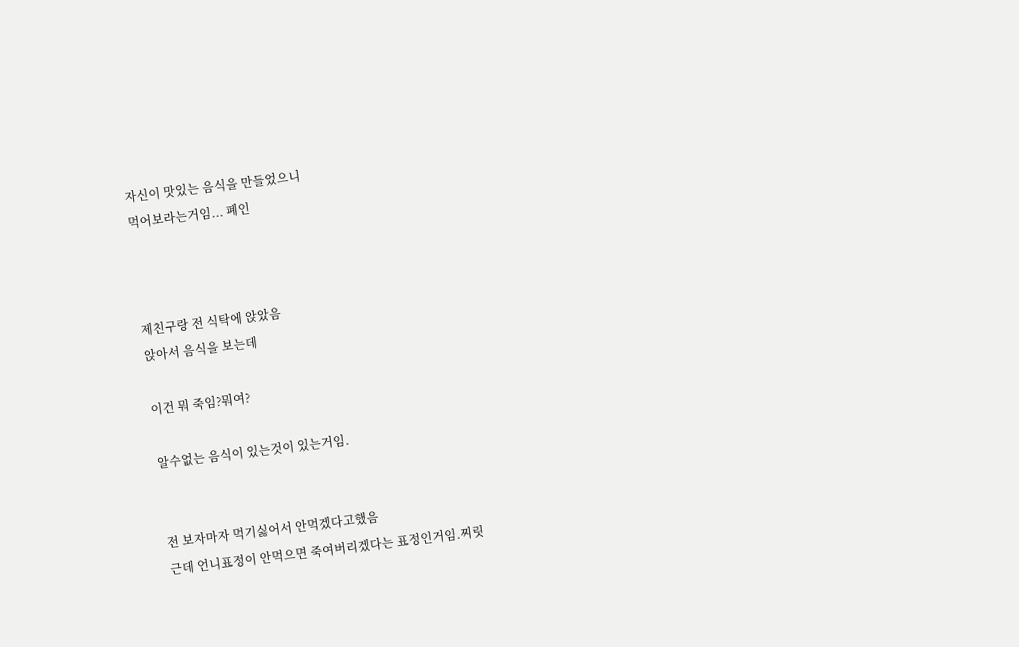자신이 맛있는 음식을 만들었으니
먹어보라는거임... 폐인



제친구랑 전 식탁에 앉았음
앉아서 음식을 보는데

이건 뭐 죽임?뭐여?

알수없는 음식이 있는것이 있는거임.


전 보자마자 먹기싫어서 안먹겠다고했음
근데 언니표정이 안먹으면 죽여버리겠다는 표정인거임.찌릿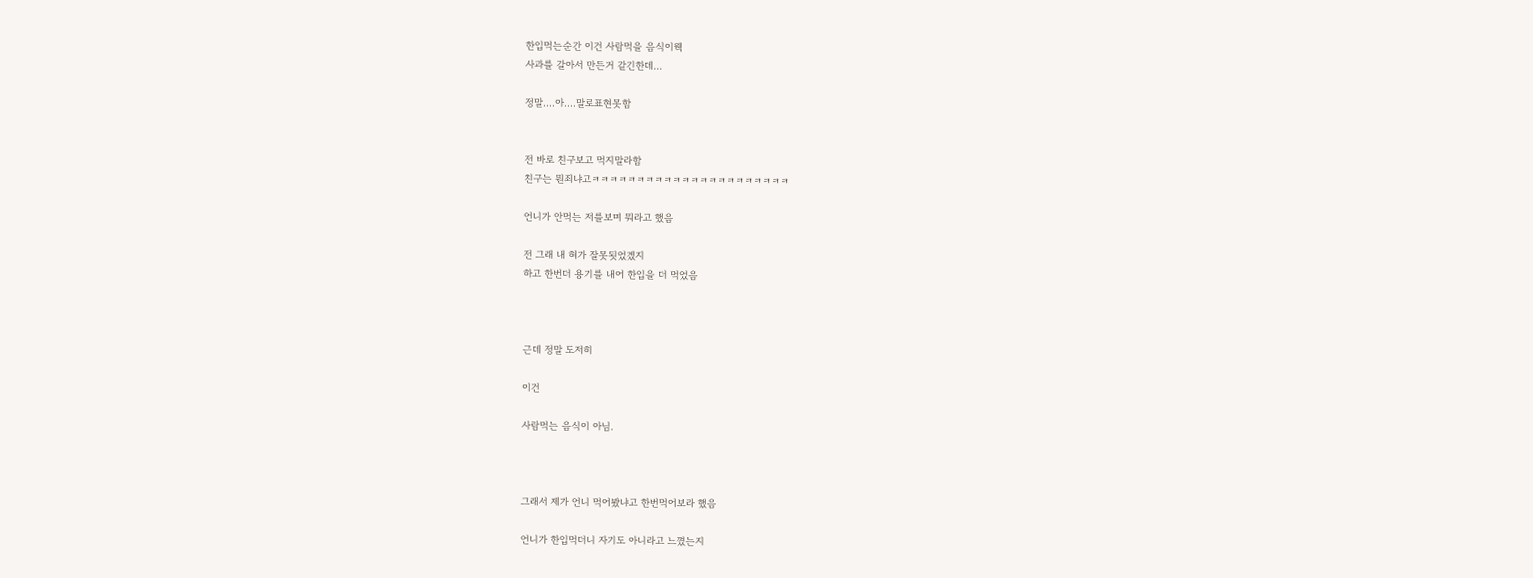한입먹는순간 이건 사람먹을 음식이웩
사과를 갈아서 만든거 같긴한데...

정말....아....말로표현못함


전 바로 친구보고 먹지말라함
친구는 뭔죄냐고ㅋㅋㅋㅋㅋㅋㅋㅋㅋㅋㅋㅋㅋㅋㅋㅋㅋㅋㅋㅋㅋㅋ

언니가 안먹는 저를보며 뭐라고 했음

전 그래 내 혀가 잘못됫었겠지
하고 한번더 용기를 내어 한입을 더 먹었음



근데 정말 도저히

이건

사람먹는 음식이 아님.



그래서 제가 언니 먹어봤냐고 한번먹어보라 했음

언니가 한입먹더니 자기도 아니라고 느꼈는지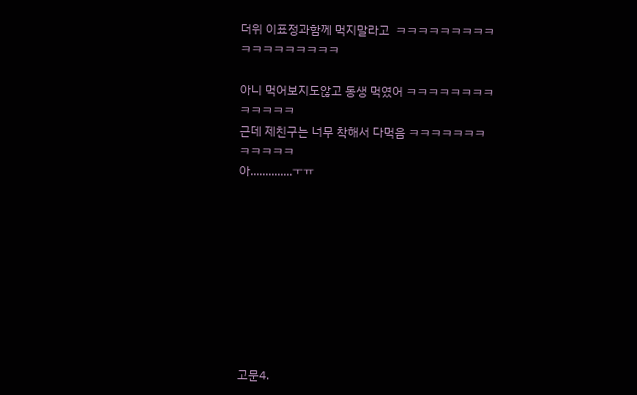더위 이표정과함께 먹지말라고  ㅋㅋㅋㅋㅋㅋㅋㅋㅋㅋㅋㅋㅋㅋㅋㅋㅋㅋ

아니 먹어보지도않고 동생 먹였어 ㅋㅋㅋㅋㅋㅋㅋㅋㅋㅋㅋㅋㅋ
근데 제친구는 너무 착해서 다먹음 ㅋㅋㅋㅋㅋㅋㅋㅋㅋㅋㅋㅋ
아..............ㅜㅠ









고문4.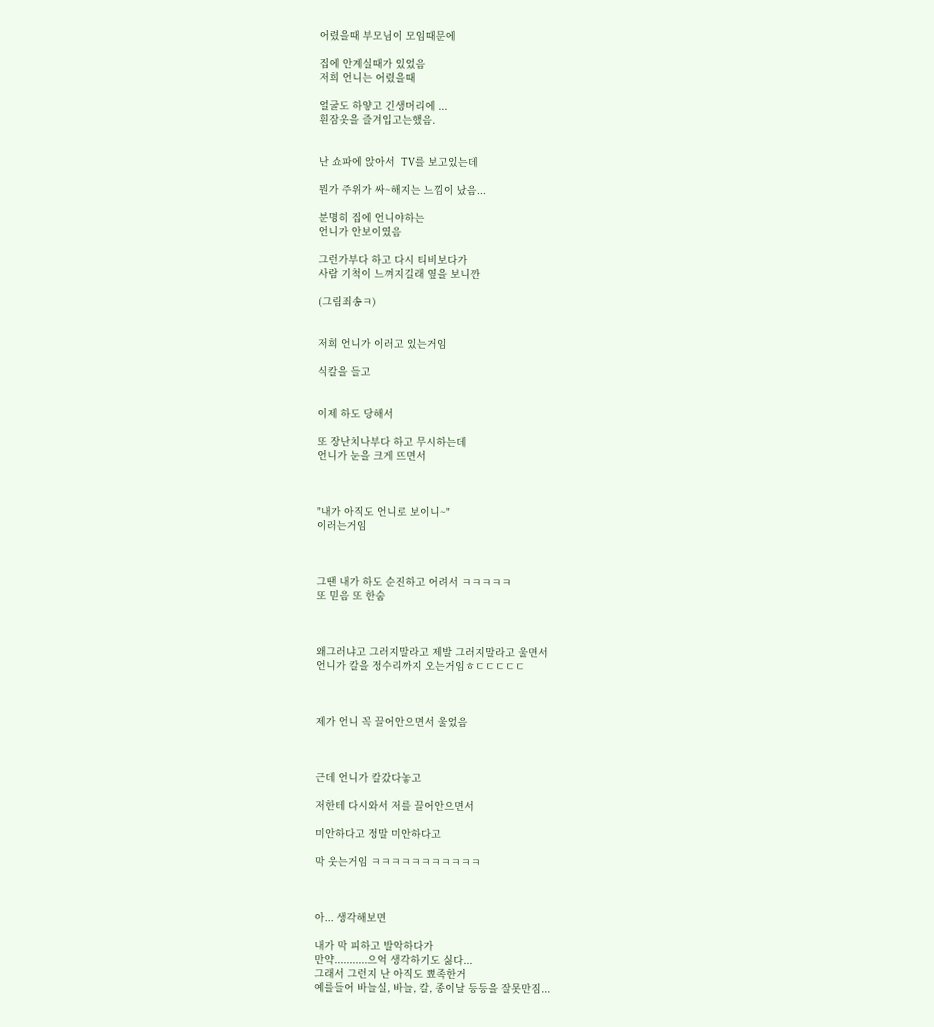어렸을때 부모님이 모임때문에

집에 안계실때가 있었음
저희 언니는 어렸을때

얼굴도 하얗고 긴생머리에 ...
흰잠옷을 즐겨입고는했음.


난 쇼파에 앉아서  TV를 보고있는데

뭔가 주위가 싸~해지는 느낌이 났음...

분명히 집에 언니야하는
언니가 안보이였음

그런가부다 하고 다시 티비보다가
사람 기척이 느껴지길래 옆을 보니깐

(그림죄송ㅋ)


저희 언니가 이러고 있는거임

식칼을 들고


이제 하도 당해서

또 장난치나부다 하고 무시하는데
언니가 눈을 크게 뜨면서



"내가 아직도 언니로 보이니~"
이러는거임



그땐 내가 하도 순진하고 어려서 ㅋㅋㅋㅋㅋ
또 믿음 또 한숨



왜그러냐고 그러지말라고 제발 그러지말라고 울면서
언니가 칼을 정수리까지 오는거임ㅎㄷㄷㄷㄷㄷ



제가 언니 꼭 끌어안으면서 울었음



근데 언니가 칼갔다놓고

저한테 다시와서 저를 끌어안으면서

미안하다고 정말 미안하다고

막 웃는거임 ㅋㅋㅋㅋㅋㅋㅋㅋㅋㅋㅋ



아... 생각해보면

내가 막 피하고 발악하다가
만약...........으억 생각하기도 싫다...
그래서 그런지 난 아직도 뾰족한거
예를들어 바늘실, 바늘, 칼, 종이날 등등을 잘못만짐...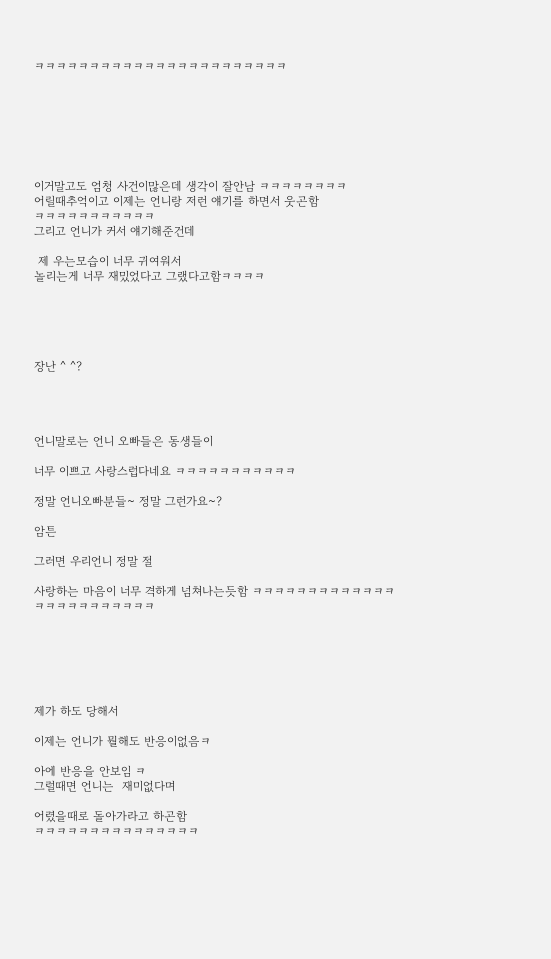ㅋㅋㅋㅋㅋㅋㅋㅋㅋㅋㅋㅋㅋㅋㅋㅋㅋㅋㅋㅋㅋㅋㅋ







이거말고도 엄청 사건이많은데 생각이 잘안남 ㅋㅋㅋㅋㅋㅋㅋㅋ
어릴때추억이고 이제는 언니랑 저런 얘기를 하면서 웃곤함
ㅋㅋㅋㅋㅋㅋㅋㅋㅋㅋㅋ
그리고 언니가 커서 얘기해준건데

 제 우는모습이 너무 귀여워서
놀리는게 너무 재밌었다고 그랬다고함ㅋㅋㅋㅋ





장난 ^ ^?




언니말로는 언니 오빠들은 동생들이

너무 이쁘고 사랑스럽다네요 ㅋㅋㅋㅋㅋㅋㅋㅋㅋㅋㅋ

정말 언니오빠분들~ 정말 그런가요~?

암튼

그러면 우리언니 정말 절

사랑하는 마음이 너무 격하게 넘쳐나는듯함 ㅋㅋㅋㅋㅋㅋㅋㅋㅋㅋㅋㅋㅋㅋㅋㅋㅋㅋㅋㅋㅋㅋㅋㅋ






제가 하도 당해서

이제는 언니가 뭘해도 반응이없음ㅋ

아에 반응을 안보임 ㅋ
그럴때면 언니는  재미없다며

어렸을때로 돌아가라고 하곤함
ㅋㅋㅋㅋㅋㅋㅋㅋㅋㅋㅋㅋㅋㅋㅋ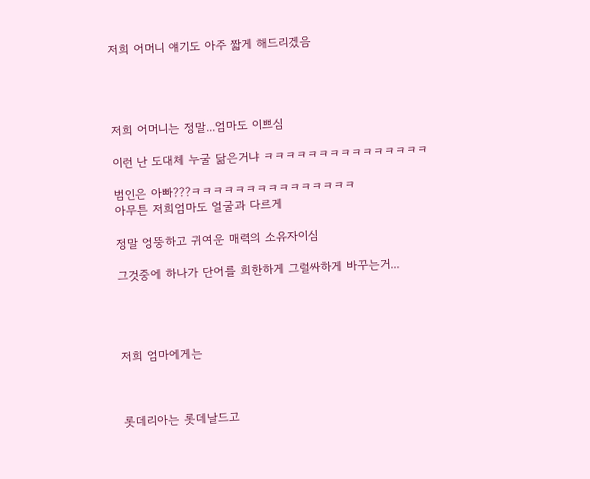저희 어머니 얘기도 아주 짧게 해드리겠음




저희 어머니는 정말...엄마도 이쁘심

이런 난 도대체 누굴 닮은거냐 ㅋㅋㅋㅋㅋㅋㅋㅋㅋㅋㅋㅋㅋㅋㅋ

범인은 아빠???ㅋㅋㅋㅋㅋㅋㅋㅋㅋㅋㅋㅋㅋㅋㅋ
아무튼 저희엄마도 얼굴과 다르게

정말 엉뚱하고 귀여운 매력의 소유자이심

그것중에 하나가 단어를 희한하게 그럴싸하게 바꾸는거...




저희 엄마에게는



롯데리아는 롯데날드고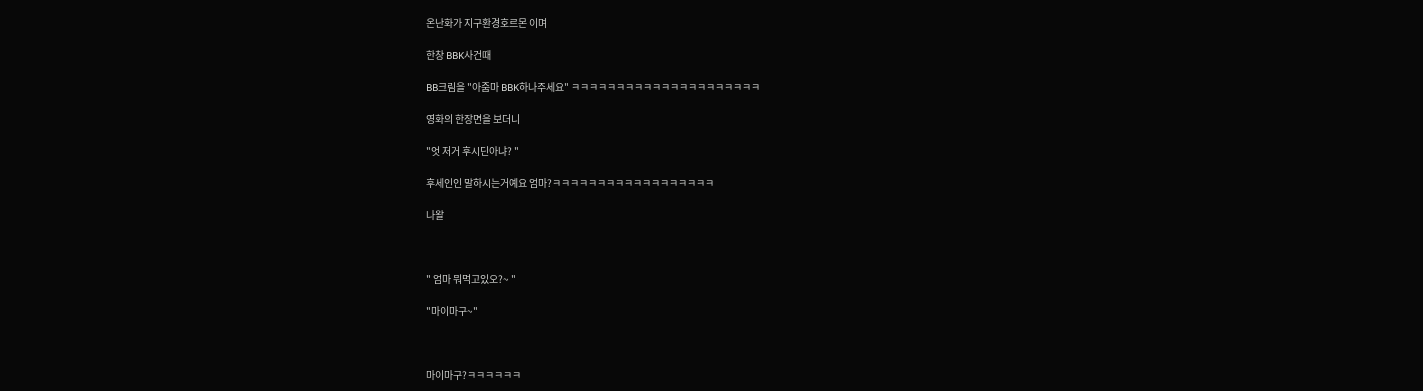온난화가 지구환경호르몬 이며

한창 BBK사건때

BB크림을 "아줌마 BBK하나주세요" ㅋㅋㅋㅋㅋㅋㅋㅋㅋㅋㅋㅋㅋㅋㅋㅋㅋㅋㅋㅋㅋ

영화의 한장면을 보더니

"엇 저거 후시딘아냐? "

후세인인 말하시는거예요 엄마?ㅋㅋㅋㅋㅋㅋㅋㅋㅋㅋㅋㅋㅋㅋㅋㅋㅋㅋ

나왈



" 엄마 뭐먹고있오?~ "

"마이마구~"



마이마구?ㅋㅋㅋㅋㅋㅋ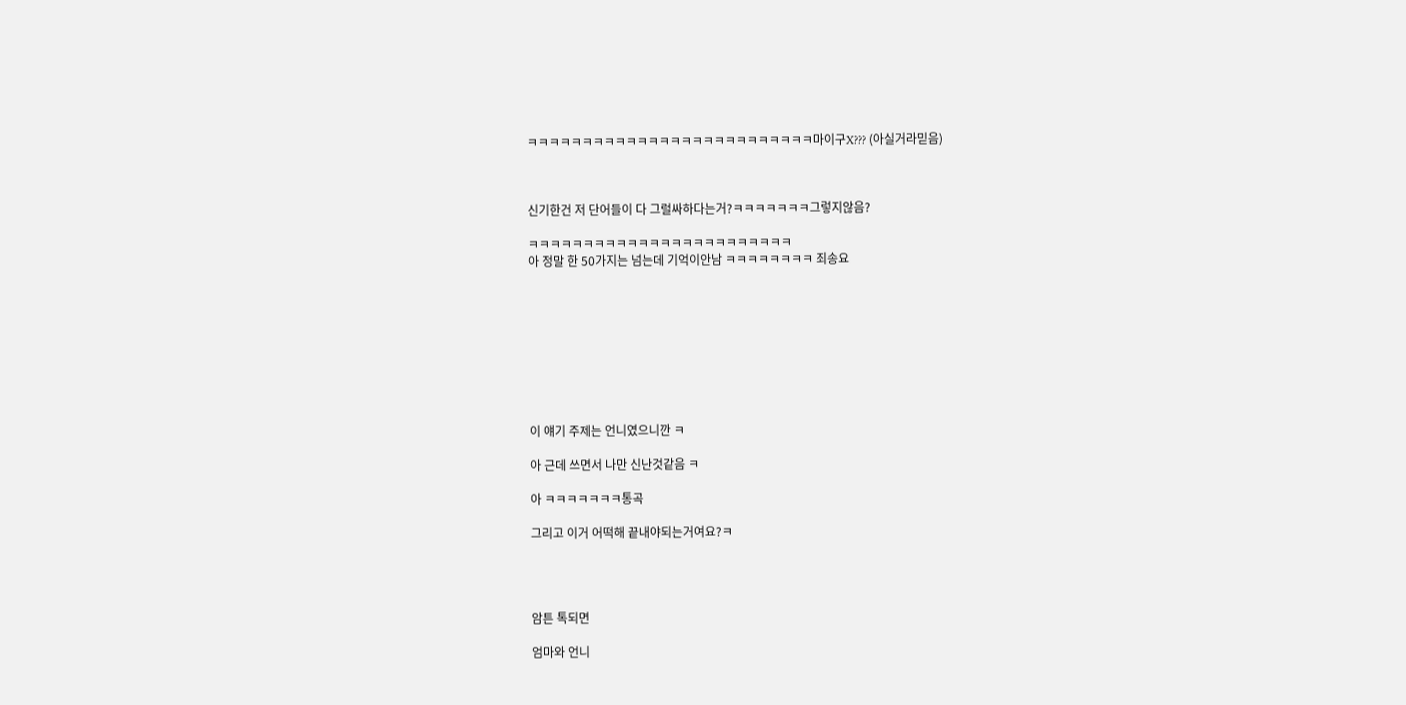ㅋㅋㅋㅋㅋㅋㅋㅋㅋㅋㅋㅋㅋㅋㅋㅋㅋㅋㅋㅋㅋㅋㅋㅋㅋㅋ마이구X??? (아실거라믿음)



신기한건 저 단어들이 다 그럴싸하다는거?ㅋㅋㅋㅋㅋㅋㅋ그렇지않음?

ㅋㅋㅋㅋㅋㅋㅋㅋㅋㅋㅋㅋㅋㅋㅋㅋㅋㅋㅋㅋㅋㅋㅋㅋ
아 정말 한 50가지는 넘는데 기억이안남 ㅋㅋㅋㅋㅋㅋㅋㅋ 죄송요









이 얘기 주제는 언니였으니깐 ㅋ

아 근데 쓰면서 나만 신난것같음 ㅋ

아 ㅋㅋㅋㅋㅋㅋㅋ통곡

그리고 이거 어떡해 끝내야되는거여요?ㅋ




암튼 톡되면

엄마와 언니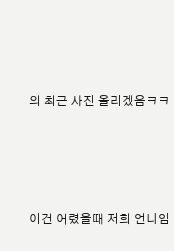의 최근 사진 올리겠음ㅋㅋ





이건 어렸을때 저희 언니임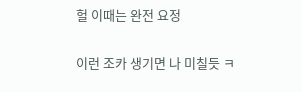헐 이때는 완전 요정

이런 조카 생기면 나 미칠듯 ㅋ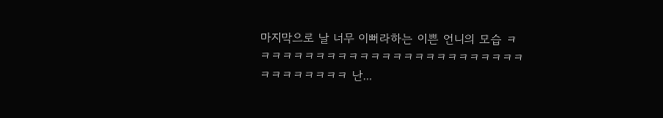마지막으로 날 너무 이뻐라하는 이쁜 언니의 모습 ㅋㅋㅋㅋㅋㅋㅋㅋㅋㅋㅋㅋㅋㅋㅋㅋㅋㅋㅋㅋㅋㅋㅋㅋㅋㅋㅋㅋㅋㅋㅋㅋㅋ 난...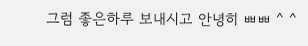그럼 좋은하루 보내시고 안녕히 ㅃㅃ ^ ^